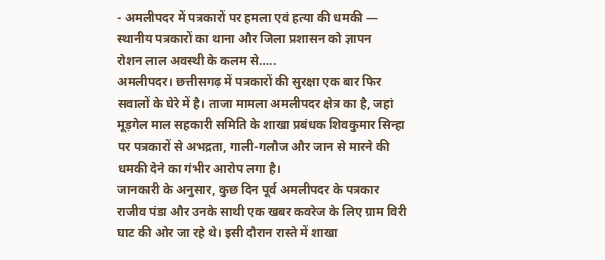- अमलीपदर में पत्रकारों पर हमला एवं हत्या की धमकी — स्थानीय पत्रकारों का थाना और जिला प्रशासन को ज्ञापन
रोशन लाल अवस्थी के कलम से…..
अमलीपदर। छत्तीसगढ़ में पत्रकारों की सुरक्षा एक बार फिर सवालों के घेरे में है। ताजा मामला अमलीपदर क्षेत्र का है, जहां मूड़गेल माल सहकारी समिति के शाखा प्रबंधक शिवकुमार सिन्हा पर पत्रकारों से अभद्रता, गाली-गलौज और जान से मारने की धमकी देने का गंभीर आरोप लगा है।
जानकारी के अनुसार, कुछ दिन पूर्व अमलीपदर के पत्रकार राजीव पंडा और उनके साथी एक खबर कवरेज के लिए ग्राम विरी घाट की ओर जा रहे थे। इसी दौरान रास्ते में शाखा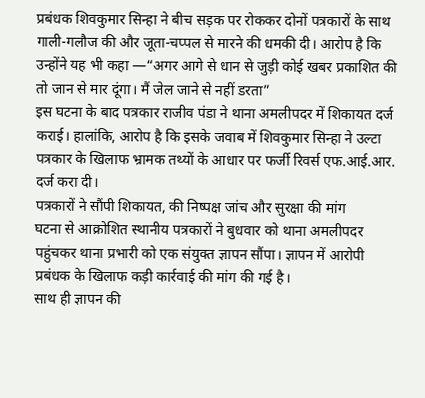प्रबंधक शिवकुमार सिन्हा ने बीच सड़क पर रोककर दोनों पत्रकारों के साथ गाली-गलौज की और जूता-चप्पल से मारने की धमकी दी। आरोप है कि उन्होंने यह भी कहा —“अगर आगे से धान से जुड़ी कोई खबर प्रकाशित की तो जान से मार दूंगा। मैं जेल जाने से नहीं डरता”
इस घटना के बाद पत्रकार राजीव पंडा ने थाना अमलीपदर में शिकायत दर्ज कराई। हालांकि, आरोप है कि इसके जवाब में शिवकुमार सिन्हा ने उल्टा पत्रकार के खिलाफ भ्रामक तथ्यों के आधार पर फर्जी रिवर्स एफ.आई.आर. दर्ज करा दी।
पत्रकारों ने सौंपी शिकायत, की निष्पक्ष जांच और सुरक्षा की मांग
घटना से आक्रोशित स्थानीय पत्रकारों ने बुधवार को थाना अमलीपदर पहुंचकर थाना प्रभारी को एक संयुक्त ज्ञापन सौंपा। ज्ञापन में आरोपी प्रबंधक के खिलाफ कड़ी कार्रवाई की मांग की गई है।
साथ ही ज्ञापन की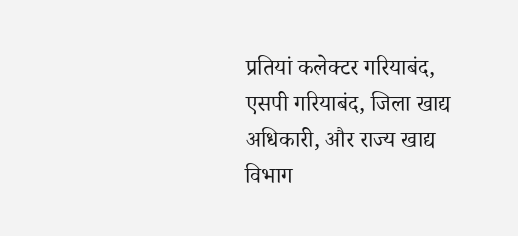प्रतियां कलेक्टर गरियाबंद, एसपी गरियाबंद, जिला खाद्य अधिकारी, और राज्य खाद्य विभाग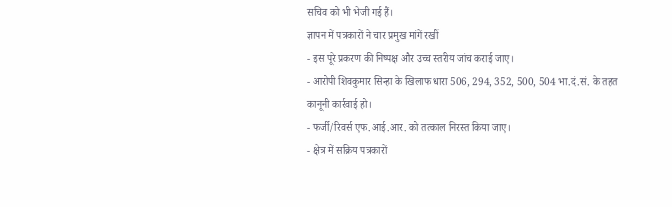सचिव को भी भेजी गई हैं।
ज्ञापन में पत्रकारों ने चार प्रमुख मांगें रखीं
- इस पूरे प्रकरण की निष्पक्ष और उच्च स्तरीय जांच कराई जाए।
- आरोपी शिवकुमार सिन्हा के खिलाफ धारा 506, 294, 352, 500, 504 भा.दं.सं. के तहत कानूनी कार्रवाई हो।
- फर्जी/रिवर्स एफ.आई.आर. को तत्काल निरस्त किया जाए।
- क्षेत्र में सक्रिय पत्रकारों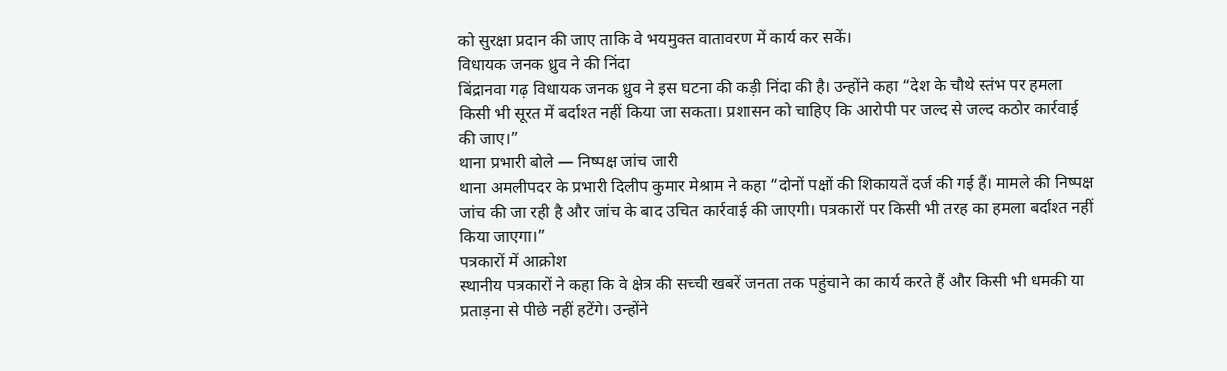को सुरक्षा प्रदान की जाए ताकि वे भयमुक्त वातावरण में कार्य कर सकें।
विधायक जनक ध्रुव ने की निंदा
बिंद्रानवा गढ़ विधायक जनक ध्रुव ने इस घटना की कड़ी निंदा की है। उन्होंने कहा “देश के चौथे स्तंभ पर हमला किसी भी सूरत में बर्दाश्त नहीं किया जा सकता। प्रशासन को चाहिए कि आरोपी पर जल्द से जल्द कठोर कार्रवाई की जाए।”
थाना प्रभारी बोले — निष्पक्ष जांच जारी
थाना अमलीपदर के प्रभारी दिलीप कुमार मेश्राम ने कहा “दोनों पक्षों की शिकायतें दर्ज की गई हैं। मामले की निष्पक्ष जांच की जा रही है और जांच के बाद उचित कार्रवाई की जाएगी। पत्रकारों पर किसी भी तरह का हमला बर्दाश्त नहीं किया जाएगा।”
पत्रकारों में आक्रोश
स्थानीय पत्रकारों ने कहा कि वे क्षेत्र की सच्ची खबरें जनता तक पहुंचाने का कार्य करते हैं और किसी भी धमकी या प्रताड़ना से पीछे नहीं हटेंगे। उन्होंने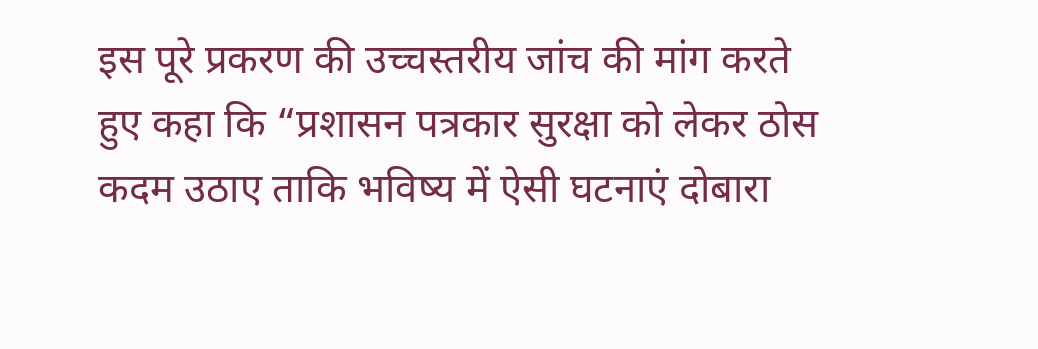इस पूरे प्रकरण की उच्चस्तरीय जांच की मांग करते हुए कहा कि “प्रशासन पत्रकार सुरक्षा को लेकर ठोस कदम उठाए ताकि भविष्य में ऐसी घटनाएं दोबारा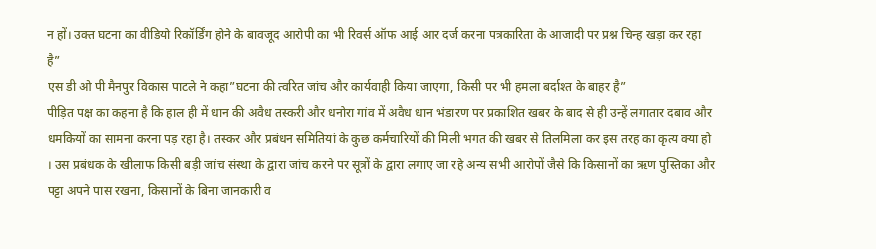न हों। उक्त घटना का वीडियो रिकॉर्डिंग होने के बावजूद आरोपी का भी रिवर्स ऑफ आई आर दर्ज करना पत्रकारिता के आजादी पर प्रश्न चिन्ह खड़ा कर रहा है”
एस डी ओ पी मैनपुर विकास पाटले ने कहा”घटना की त्वरित जांच और कार्यवाही किया जाएगा, किसी पर भी हमला बर्दाश्त के बाहर है”
पीड़ित पक्ष का कहना है कि हाल ही में धान की अवैध तस्करी और धनोरा गांव में अवैध धान भंडारण पर प्रकाशित खबर के बाद से ही उन्हें लगातार दबाव और धमकियों का सामना करना पड़ रहा है। तस्कर और प्रबंधन समितियां के कुछ कर्मचारियों की मिली भगत की खबर से तिलमिला कर इस तरह का कृत्य क्या हो । उस प्रबंधक के खीलाफ किसी बड़ी जांच संस्था के द्वारा जांच करने पर सूत्रों के द्वारा लगाए जा रहे अन्य सभी आरोपों जैसे कि किसानों का ऋण पुस्तिका और पट्टा अपने पास रखना, किसानों के बिना जानकारी व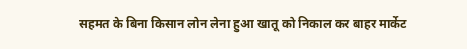सहमत के बिना किसान लोन लेना हुआ खातू को निकाल कर बाहर मार्केट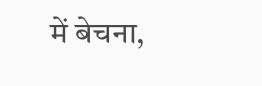में बेचना,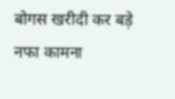बोगस खरीदी कर बड़े नफा कामना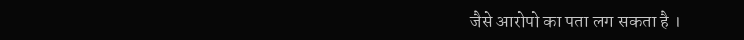जैसे आरोपो का पता लग सकता है ।